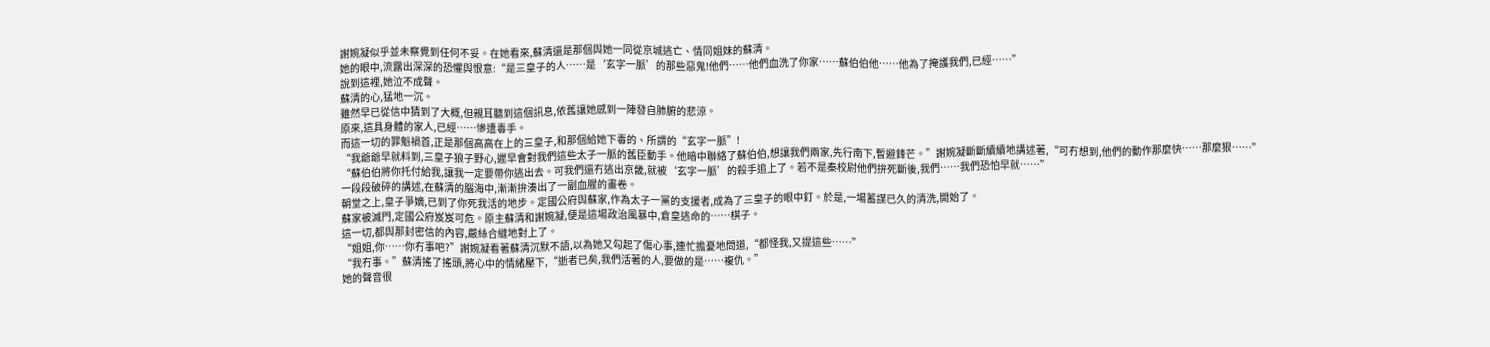謝婉凝似乎並未察覺到任何不妥。在她看來,蘇清還是那個與她一同從京城逃亡、情同姐妹的蘇清。
她的眼中,流露出深深的恐懼與恨意:“是三皇子的人……是‘玄字一脈’的那些惡鬼!他們……他們血洗了你家……蘇伯伯他……他為了掩護我們,已經……”
說到這裡,她泣不成聲。
蘇清的心,猛地一沉。
雖然早已從信中猜到了大概,但親耳聽到這個訊息,依舊讓她感到一陣發自肺腑的悲涼。
原來,這具身體的家人,已經……慘遭毒手。
而這一切的罪魁禍首,正是那個高高在上的三皇子,和那個給她下毒的、所謂的“玄字一脈”!
“我爺爺早就料到,三皇子狼子野心,遲早會對我們這些太子一脈的舊臣動手。他暗中聯絡了蘇伯伯,想讓我們兩家,先行南下,暫避鋒芒。”謝婉凝斷斷續續地講述著,“可冇想到,他們的動作那麼快……那麼狠……”
“蘇伯伯將你托付給我,讓我一定要帶你逃出去。可我們還冇逃出京畿,就被‘玄字一脈’的殺手追上了。若不是秦校尉他們拚死斷後,我們……我們恐怕早就……”
一段段破碎的講述,在蘇清的腦海中,漸漸拚湊出了一副血腥的畫卷。
朝堂之上,皇子爭嫡,已到了你死我活的地步。定國公府與蘇家,作為太子一黨的支援者,成為了三皇子的眼中釘。於是,一場蓄謀已久的清洗,開始了。
蘇家被滅門,定國公府岌岌可危。原主蘇清和謝婉凝,便是這場政治風暴中,倉皇逃命的……棋子。
這一切,都與那封密信的內容,嚴絲合縫地對上了。
“姐姐,你……你冇事吧?”謝婉凝看著蘇清沉默不語,以為她又勾起了傷心事,連忙擔憂地問道,“都怪我,又提這些……”
“我冇事。”蘇清搖了搖頭,將心中的情緒壓下,“逝者已矣,我們活著的人,要做的是……複仇。”
她的聲音很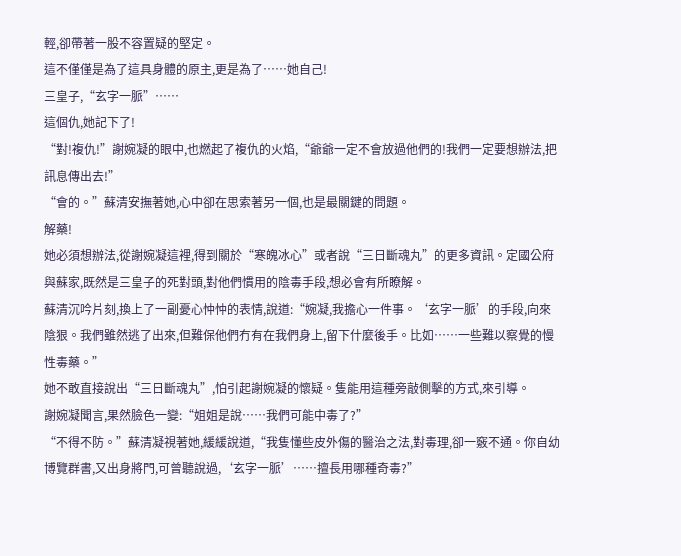輕,卻帶著一股不容置疑的堅定。
這不僅僅是為了這具身體的原主,更是為了……她自己!
三皇子,“玄字一脈”……
這個仇,她記下了!
“對!複仇!”謝婉凝的眼中,也燃起了複仇的火焰,“爺爺一定不會放過他們的!我們一定要想辦法,把訊息傳出去!”
“會的。”蘇清安撫著她,心中卻在思索著另一個,也是最關鍵的問題。
解藥!
她必須想辦法,從謝婉凝這裡,得到關於“寒魄冰心”或者說“三日斷魂丸”的更多資訊。定國公府與蘇家,既然是三皇子的死對頭,對他們慣用的陰毒手段,想必會有所瞭解。
蘇清沉吟片刻,換上了一副憂心忡忡的表情,說道:“婉凝,我擔心一件事。‘玄字一脈’的手段,向來陰狠。我們雖然逃了出來,但難保他們冇有在我們身上,留下什麼後手。比如……一些難以察覺的慢性毒藥。”
她不敢直接說出“三日斷魂丸”,怕引起謝婉凝的懷疑。隻能用這種旁敲側擊的方式,來引導。
謝婉凝聞言,果然臉色一變:“姐姐是說……我們可能中毒了?”
“不得不防。”蘇清凝視著她,緩緩說道,“我隻懂些皮外傷的醫治之法,對毒理,卻一竅不通。你自幼博覽群書,又出身將門,可曾聽說過,‘玄字一脈’……擅長用哪種奇毒?”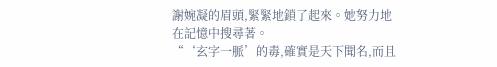謝婉凝的眉頭,緊緊地鎖了起來。她努力地在記憶中搜尋著。
“‘玄字一脈’的毒,確實是天下聞名,而且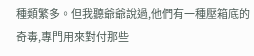種類繁多。但我聽爺爺說過,他們有一種壓箱底的奇毒,專門用來對付那些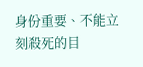身份重要、不能立刻殺死的目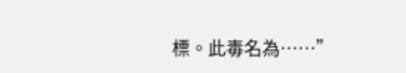標。此毒名為……”